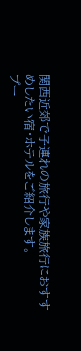関西近郊で子連れの旅行や家族旅行におすすめしたい宿・ホテルをご紹介します。
プー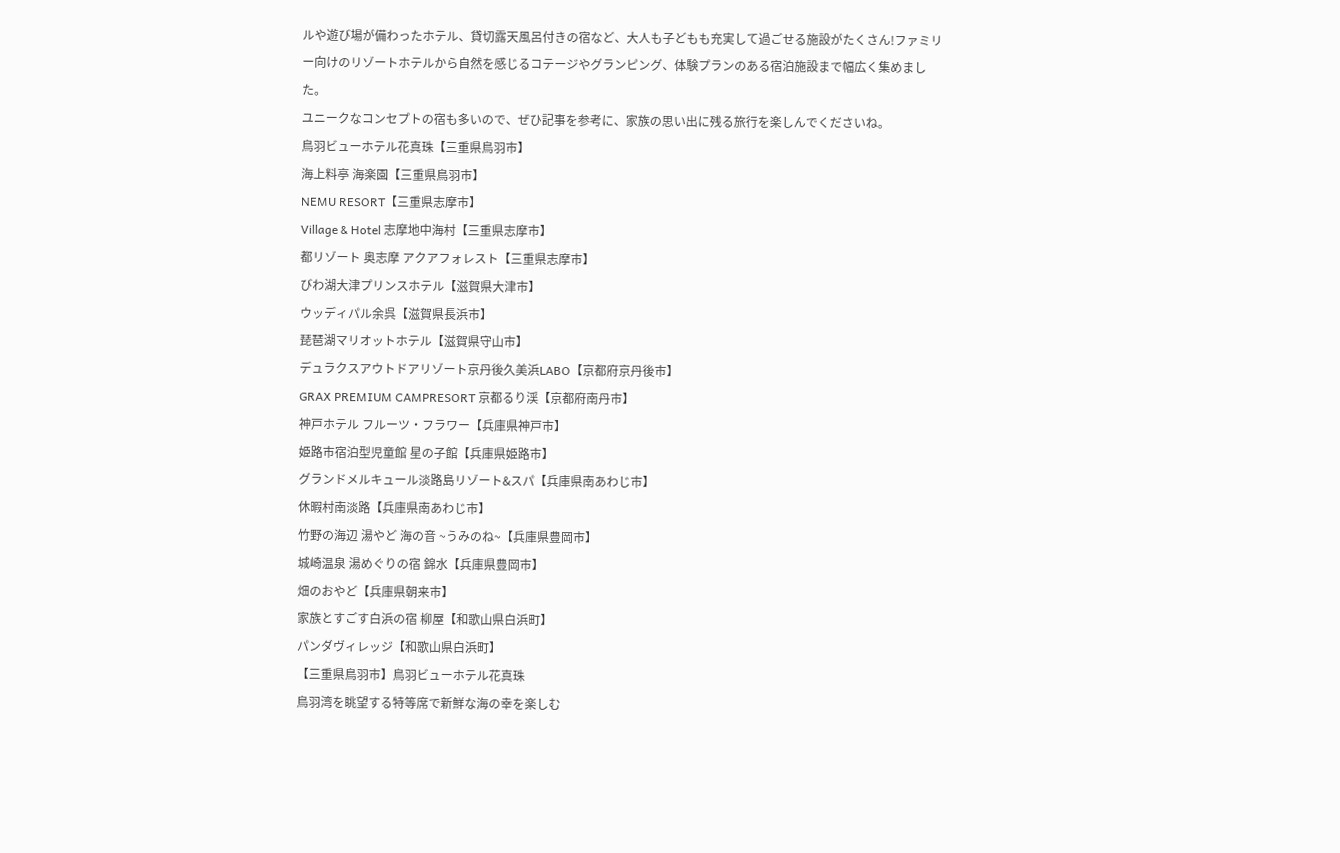ルや遊び場が備わったホテル、貸切露天風呂付きの宿など、大人も子どもも充実して過ごせる施設がたくさん!ファミリー向けのリゾートホテルから自然を感じるコテージやグランピング、体験プランのある宿泊施設まで幅広く集めました。
ユニークなコンセプトの宿も多いので、ぜひ記事を参考に、家族の思い出に残る旅行を楽しんでくださいね。
鳥羽ビューホテル花真珠【三重県鳥羽市】
海上料亭 海楽園【三重県鳥羽市】
NEMU RESORT【三重県志摩市】
Village & Hotel 志摩地中海村【三重県志摩市】
都リゾート 奥志摩 アクアフォレスト【三重県志摩市】
びわ湖大津プリンスホテル【滋賀県大津市】
ウッディパル余呉【滋賀県長浜市】
琵琶湖マリオットホテル【滋賀県守山市】
デュラクスアウトドアリゾート京丹後久美浜LABO【京都府京丹後市】
GRAX PREMIUM CAMPRESORT 京都るり渓【京都府南丹市】
神戸ホテル フルーツ・フラワー【兵庫県神戸市】
姫路市宿泊型児童館 星の子館【兵庫県姫路市】
グランドメルキュール淡路島リゾート&スパ【兵庫県南あわじ市】
休暇村南淡路【兵庫県南あわじ市】
竹野の海辺 湯やど 海の音 ~うみのね~【兵庫県豊岡市】
城崎温泉 湯めぐりの宿 錦水【兵庫県豊岡市】
畑のおやど【兵庫県朝来市】
家族とすごす白浜の宿 柳屋【和歌山県白浜町】
パンダヴィレッジ【和歌山県白浜町】
【三重県鳥羽市】鳥羽ビューホテル花真珠
鳥羽湾を眺望する特等席で新鮮な海の幸を楽しむ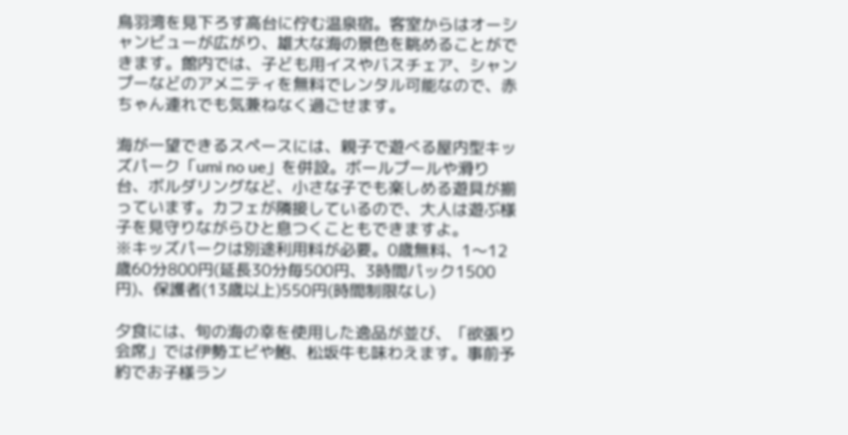鳥羽湾を見下ろす高台に佇む温泉宿。客室からはオーシャンビューが広がり、雄大な海の景色を眺めることができます。館内では、子ども用イスやバスチェア、シャンプーなどのアメニティを無料でレンタル可能なので、赤ちゃん連れでも気兼ねなく過ごせます。

海が一望できるスペースには、親子で遊べる屋内型キッズパーク「umi no ue」を併設。ボールプールや滑り台、ボルダリングなど、小さな子でも楽しめる遊具が揃っています。カフェが隣接しているので、大人は遊ぶ様子を見守りながらひと息つくこともできますよ。
※キッズパークは別途利用料が必要。0歳無料、1〜12歳60分800円(延長30分毎500円、3時間パック1500円)、保護者(13歳以上)550円(時間制限なし)

夕食には、旬の海の幸を使用した逸品が並び、「欲張り会席」では伊勢エビや鮑、松坂牛も味わえます。事前予約でお子様ラン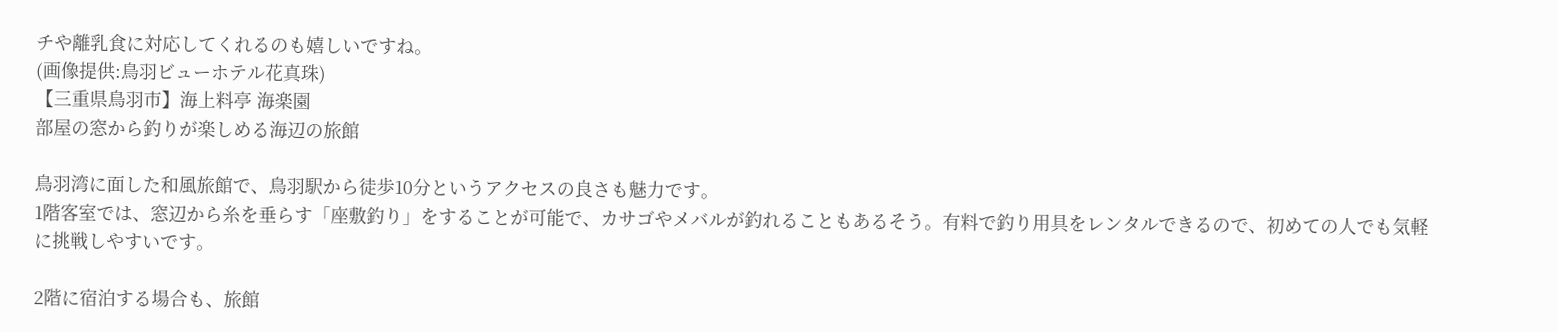チや離乳食に対応してくれるのも嬉しいですね。
(画像提供:鳥羽ビューホテル花真珠)
【三重県鳥羽市】海上料亭 海楽園
部屋の窓から釣りが楽しめる海辺の旅館

鳥羽湾に面した和風旅館で、鳥羽駅から徒歩10分というアクセスの良さも魅力です。
1階客室では、窓辺から糸を垂らす「座敷釣り」をすることが可能で、カサゴやメバルが釣れることもあるそう。有料で釣り用具をレンタルできるので、初めての人でも気軽に挑戦しやすいです。

2階に宿泊する場合も、旅館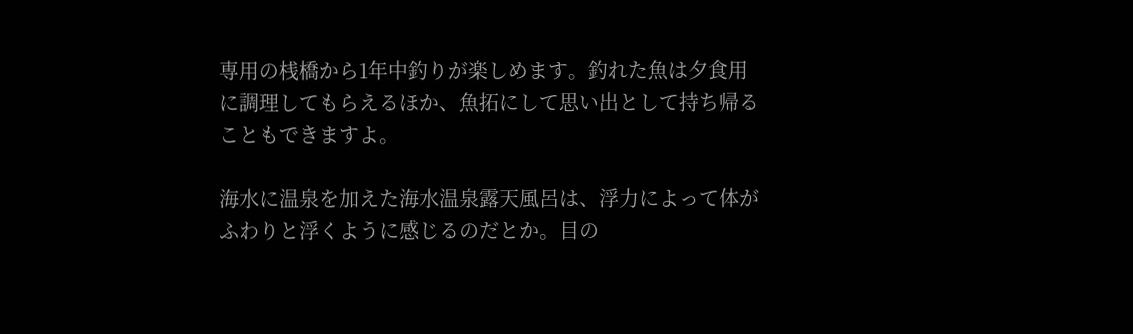専用の桟橋から1年中釣りが楽しめます。釣れた魚は夕食用に調理してもらえるほか、魚拓にして思い出として持ち帰ることもできますよ。

海水に温泉を加えた海水温泉露天風呂は、浮力によって体がふわりと浮くように感じるのだとか。目の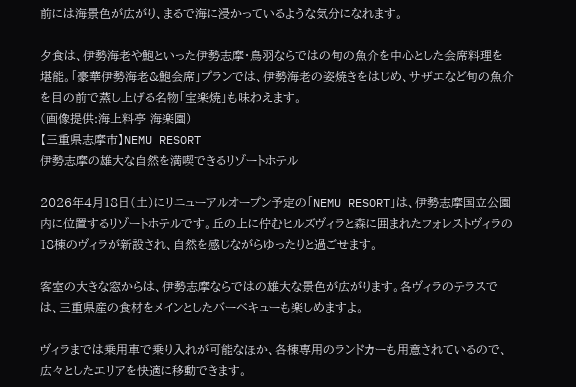前には海景色が広がり、まるで海に浸かっているような気分になれます。

夕食は、伊勢海老や鮑といった伊勢志摩・鳥羽ならではの旬の魚介を中心とした会席料理を堪能。「豪華伊勢海老&鮑会席」プランでは、伊勢海老の姿焼きをはじめ、サザエなど旬の魚介を目の前で蒸し上げる名物「宝楽焼」も味わえます。
(画像提供:海上料亭 海楽園)
【三重県志摩市】NEMU RESORT
伊勢志摩の雄大な自然を満喫できるリゾートホテル

2026年4月18日(土)にリニューアルオープン予定の「NEMU RESORT」は、伊勢志摩国立公園内に位置するリゾートホテルです。丘の上に佇むヒルズヴィラと森に囲まれたフォレストヴィラの18棟のヴィラが新設され、自然を感じながらゆったりと過ごせます。

客室の大きな窓からは、伊勢志摩ならではの雄大な景色が広がります。各ヴィラのテラスでは、三重県産の食材をメインとしたバーベキューも楽しめますよ。

ヴィラまでは乗用車で乗り入れが可能なほか、各棟専用のランドカーも用意されているので、広々としたエリアを快適に移動できます。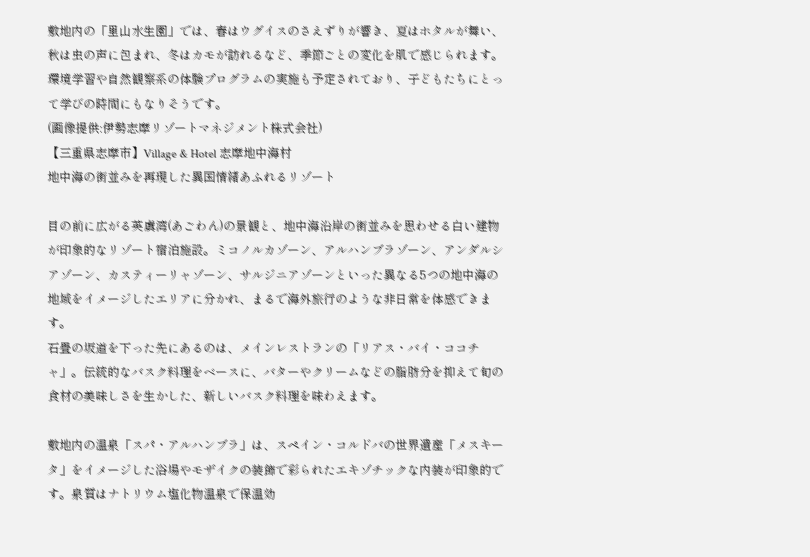敷地内の「里山水生園」では、春はウグイスのさえずりが響き、夏はホタルが舞い、秋は虫の声に包まれ、冬はカモが訪れるなど、季節ごとの変化を肌で感じられます。環境学習や自然観察系の体験プログラムの実施も予定されており、子どもたちにとって学びの時間にもなりそうです。
(画像提供:伊勢志摩リゾートマネジメント株式会社)
【三重県志摩市】Village & Hotel 志摩地中海村
地中海の街並みを再現した異国情緒あふれるリゾート

目の前に広がる英虞湾(あごわん)の景観と、地中海沿岸の街並みを思わせる白い建物が印象的なリゾート宿泊施設。ミコノルカゾーン、アルハンブラゾーン、アンダルシアゾーン、カスティーリャゾーン、サルジニアゾーンといった異なる5つの地中海の地域をイメージしたエリアに分かれ、まるで海外旅行のような非日常を体感できます。
石畳の坂道を下った先にあるのは、メインレストランの「リアス・バイ・ココチャ」。伝統的なバスク料理をベースに、バターやクリームなどの脂肪分を抑えて旬の食材の美味しさを生かした、新しいバスク料理を味わえます。

敷地内の温泉「スパ・アルハンブラ」は、スペイン・コルドバの世界遺産「メスキータ」をイメージした浴場やモザイクの装飾で彩られたエキゾチックな内装が印象的です。泉質はナトリウム塩化物温泉で保温効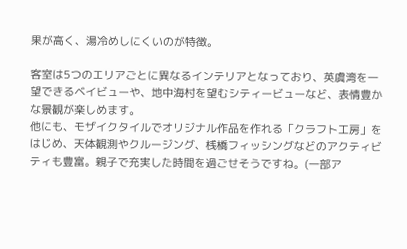果が高く、湯冷めしにくいのが特徴。

客室は5つのエリアごとに異なるインテリアとなっており、英虞湾を一望できるベイビューや、地中海村を望むシティービューなど、表情豊かな景観が楽しめます。
他にも、モザイクタイルでオリジナル作品を作れる「クラフト工房」をはじめ、天体観測やクルージング、桟橋フィッシングなどのアクティビティも豊富。親子で充実した時間を過ごせそうですね。(一部ア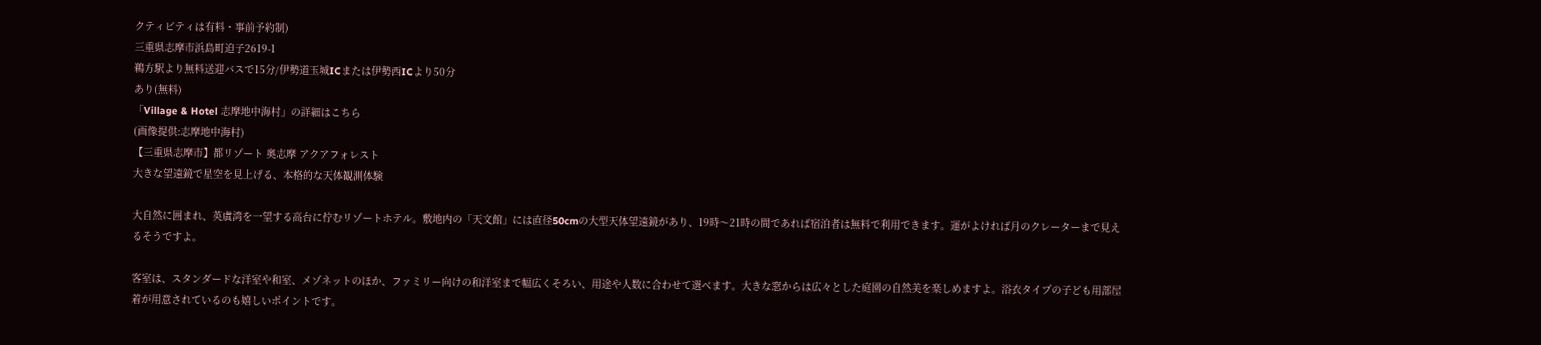クティビティは有料・事前予約制)
三重県志摩市浜島町迫子2619-1
鵜方駅より無料送迎バスで15分/伊勢道玉城ICまたは伊勢西ICより50分
あり(無料)
「Village & Hotel 志摩地中海村」の詳細はこちら
(画像提供:志摩地中海村)
【三重県志摩市】都リゾート 奥志摩 アクアフォレスト
大きな望遠鏡で星空を見上げる、本格的な天体観測体験

大自然に囲まれ、英虞湾を一望する高台に佇むリゾートホテル。敷地内の「天文館」には直径50cmの大型天体望遠鏡があり、19時〜21時の間であれば宿泊者は無料で利用できます。運がよければ月のクレーターまで見えるそうですよ。

客室は、スタンダードな洋室や和室、メゾネットのほか、ファミリー向けの和洋室まで幅広くそろい、用途や人数に合わせて選べます。大きな窓からは広々とした庭園の自然美を楽しめますよ。浴衣タイプの子ども用部屋着が用意されているのも嬉しいポイントです。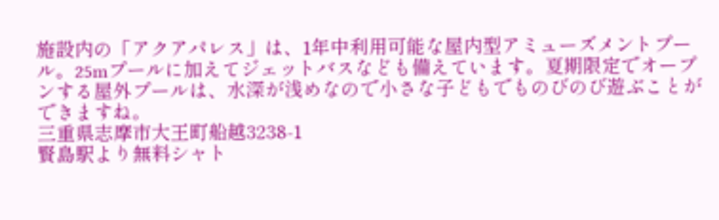施設内の「アクアパレス」は、1年中利用可能な屋内型アミューズメントプール。25mプールに加えてジェットバスなども備えています。夏期限定でオープンする屋外プールは、水深が浅めなので小さな子どもでものびのび遊ぶことができますね。
三重県志摩市大王町船越3238-1
賢島駅より無料シャト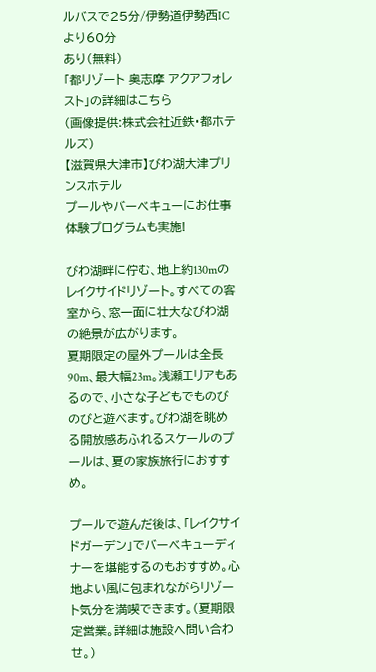ルバスで25分/伊勢道伊勢西ICより60分
あり(無料)
「都リゾート 奥志摩 アクアフォレスト」の詳細はこちら
(画像提供:株式会社近鉄・都ホテルズ)
【滋賀県大津市】びわ湖大津プリンスホテル
プールやバーベキューにお仕事体験プログラムも実施!

びわ湖畔に佇む、地上約130mのレイクサイドリゾート。すべての客室から、窓一面に壮大なびわ湖の絶景が広がります。
夏期限定の屋外プールは全長90m、最大幅23m。浅瀬エリアもあるので、小さな子どもでものびのびと遊べます。びわ湖を眺める開放感あふれるスケールのプールは、夏の家族旅行におすすめ。

プールで遊んだ後は、「レイクサイドガーデン」でバーベキューディナーを堪能するのもおすすめ。心地よい風に包まれながらリゾート気分を満喫できます。(夏期限定営業。詳細は施設へ問い合わせ。)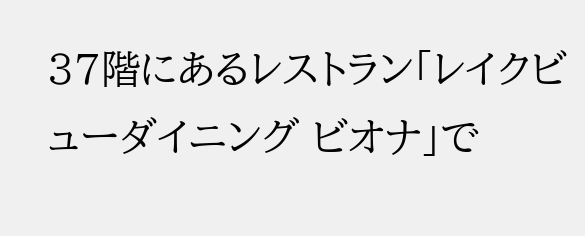37階にあるレストラン「レイクビューダイニング ビオナ」で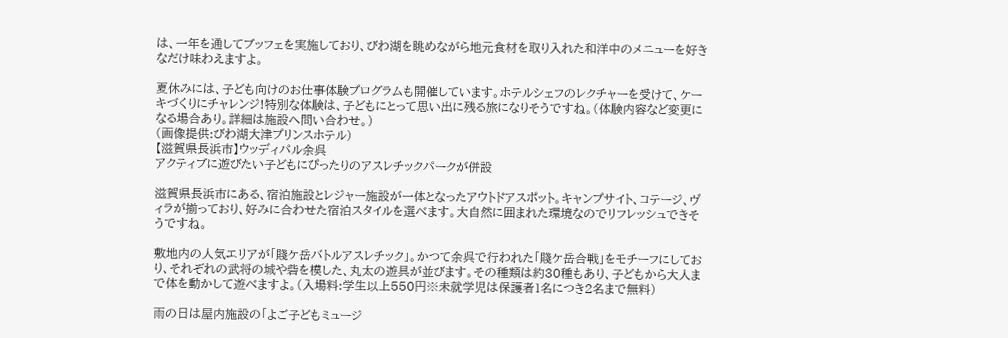は、一年を通してブッフェを実施しており、びわ湖を眺めながら地元食材を取り入れた和洋中のメニューを好きなだけ味わえますよ。

夏休みには、子ども向けのお仕事体験プログラムも開催しています。ホテルシェフのレクチャーを受けて、ケーキづくりにチャレンジ!特別な体験は、子どもにとって思い出に残る旅になりそうですね。(体験内容など変更になる場合あり。詳細は施設へ問い合わせ。)
(画像提供:びわ湖大津プリンスホテル)
【滋賀県長浜市】ウッディパル余呉
アクティブに遊びたい子どもにぴったりのアスレチックパークが併設

滋賀県長浜市にある、宿泊施設とレジャー施設が一体となったアウトドアスポット。キャンプサイト、コテージ、ヴィラが揃っており、好みに合わせた宿泊スタイルを選べます。大自然に囲まれた環境なのでリフレッシュできそうですね。

敷地内の人気エリアが「賤ケ岳バトルアスレチック」。かつて余呉で行われた「賤ケ岳合戦」をモチーフにしており、それぞれの武将の城や砦を模した、丸太の遊具が並びます。その種類は約30種もあり、子どもから大人まで体を動かして遊べますよ。(入場料:学生以上550円※未就学児は保護者1名につき2名まで無料)

雨の日は屋内施設の「よご子どもミュージ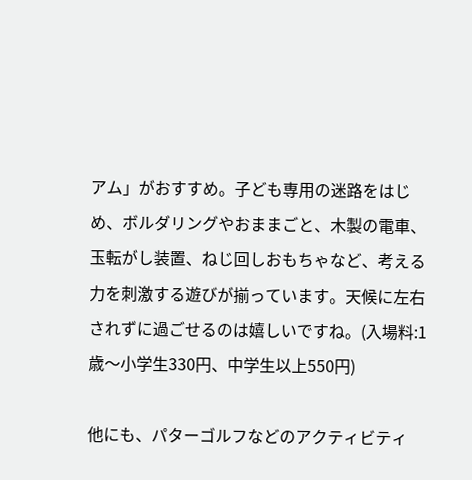アム」がおすすめ。子ども専用の迷路をはじめ、ボルダリングやおままごと、木製の電車、玉転がし装置、ねじ回しおもちゃなど、考える力を刺激する遊びが揃っています。天候に左右されずに過ごせるのは嬉しいですね。(入場料:1歳〜小学生330円、中学生以上550円)

他にも、パターゴルフなどのアクティビティ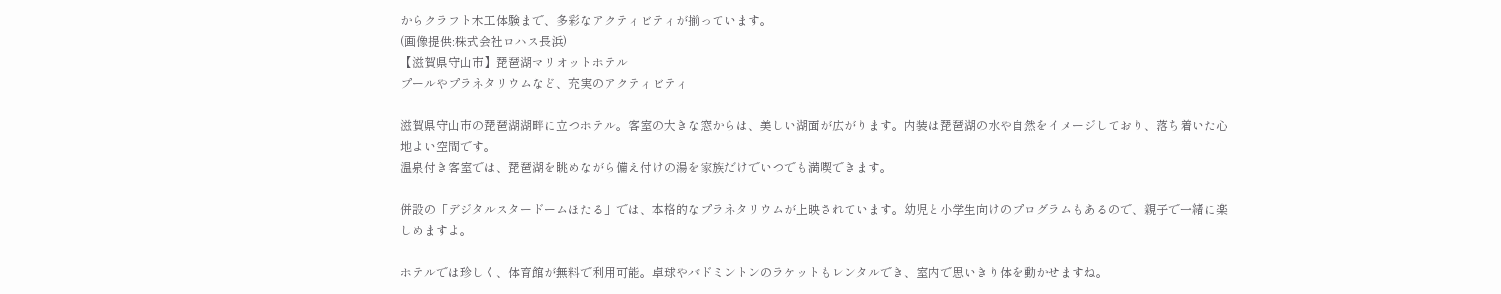からクラフト木工体験まで、多彩なアクティビティが揃っています。
(画像提供:株式会社ロハス長浜)
【滋賀県守山市】琵琶湖マリオットホテル
プールやプラネタリウムなど、充実のアクティビティ

滋賀県守山市の琵琶湖湖畔に立つホテル。客室の大きな窓からは、美しい湖面が広がります。内装は琵琶湖の水や自然をイメージしており、落ち着いた心地よい空間です。
温泉付き客室では、琵琶湖を眺めながら備え付けの湯を家族だけでいつでも満喫できます。

併設の「デジタルスタードームほたる」では、本格的なプラネタリウムが上映されています。幼児と小学生向けのプログラムもあるので、親子で一緒に楽しめますよ。

ホテルでは珍しく、体育館が無料で利用可能。卓球やバドミントンのラケットもレンタルでき、室内で思いきり体を動かせますね。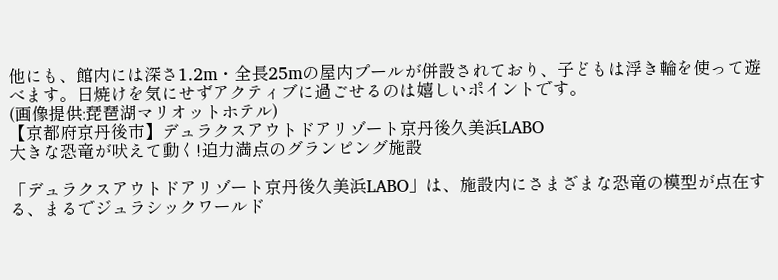他にも、館内には深さ1.2m・全長25mの屋内プールが併設されており、子どもは浮き輪を使って遊べます。日焼けを気にせずアクティブに過ごせるのは嬉しいポイントです。
(画像提供:琵琶湖マリオットホテル)
【京都府京丹後市】デュラクスアウトドアリゾート京丹後久美浜LABO
大きな恐竜が吠えて動く!迫力満点のグランピング施設

「デュラクスアウトドアリゾート京丹後久美浜LABO」は、施設内にさまざまな恐竜の模型が点在する、まるでジュラシックワールド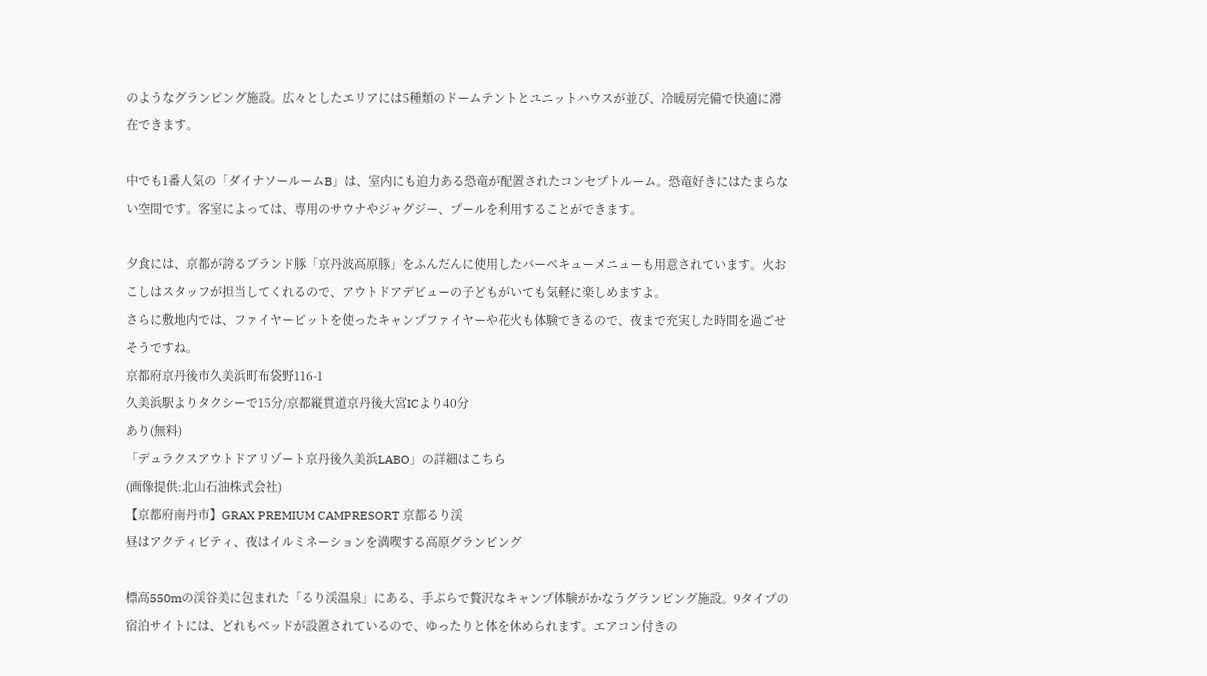のようなグランピング施設。広々としたエリアには5種類のドームテントとユニットハウスが並び、冷暖房完備で快適に滞在できます。

中でも1番人気の「ダイナソールームB」は、室内にも迫力ある恐竜が配置されたコンセプトルーム。恐竜好きにはたまらない空間です。客室によっては、専用のサウナやジャグジー、プールを利用することができます。

夕食には、京都が誇るブランド豚「京丹波高原豚」をふんだんに使用したバーベキューメニューも用意されています。火おこしはスタッフが担当してくれるので、アウトドアデビューの子どもがいても気軽に楽しめますよ。
さらに敷地内では、ファイヤーピットを使ったキャンプファイヤーや花火も体験できるので、夜まで充実した時間を過ごせそうですね。
京都府京丹後市久美浜町布袋野116-1
久美浜駅よりタクシーで15分/京都縦貫道京丹後大宮ICより40分
あり(無料)
「デュラクスアウトドアリゾート京丹後久美浜LABO」の詳細はこちら
(画像提供:北山石油株式会社)
【京都府南丹市】GRAX PREMIUM CAMPRESORT 京都るり渓
昼はアクティビティ、夜はイルミネーションを満喫する高原グランピング

標高550mの渓谷美に包まれた「るり渓温泉」にある、手ぶらで贅沢なキャンプ体験がかなうグランピング施設。9タイプの宿泊サイトには、どれもベッドが設置されているので、ゆったりと体を休められます。エアコン付きの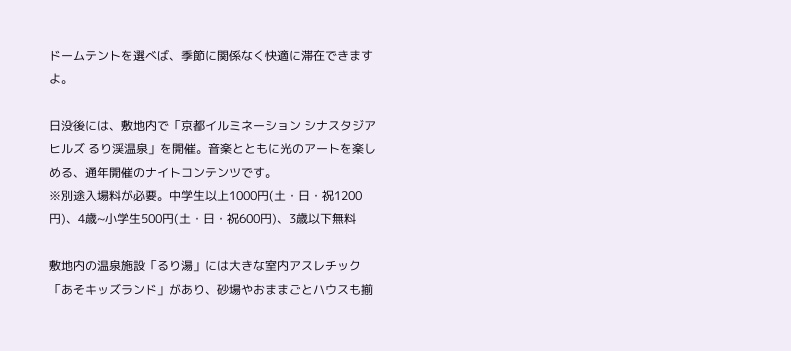ドームテントを選べば、季節に関係なく快適に滞在できますよ。

日没後には、敷地内で「京都イルミネーション シナスタジアヒルズ るり渓温泉」を開催。音楽とともに光のアートを楽しめる、通年開催のナイトコンテンツです。
※別途入場料が必要。中学生以上1000円(土・日・祝1200円)、4歳~小学生500円(土・日・祝600円)、3歳以下無料

敷地内の温泉施設「るり湯」には大きな室内アスレチック「あそキッズランド」があり、砂場やおままごとハウスも揃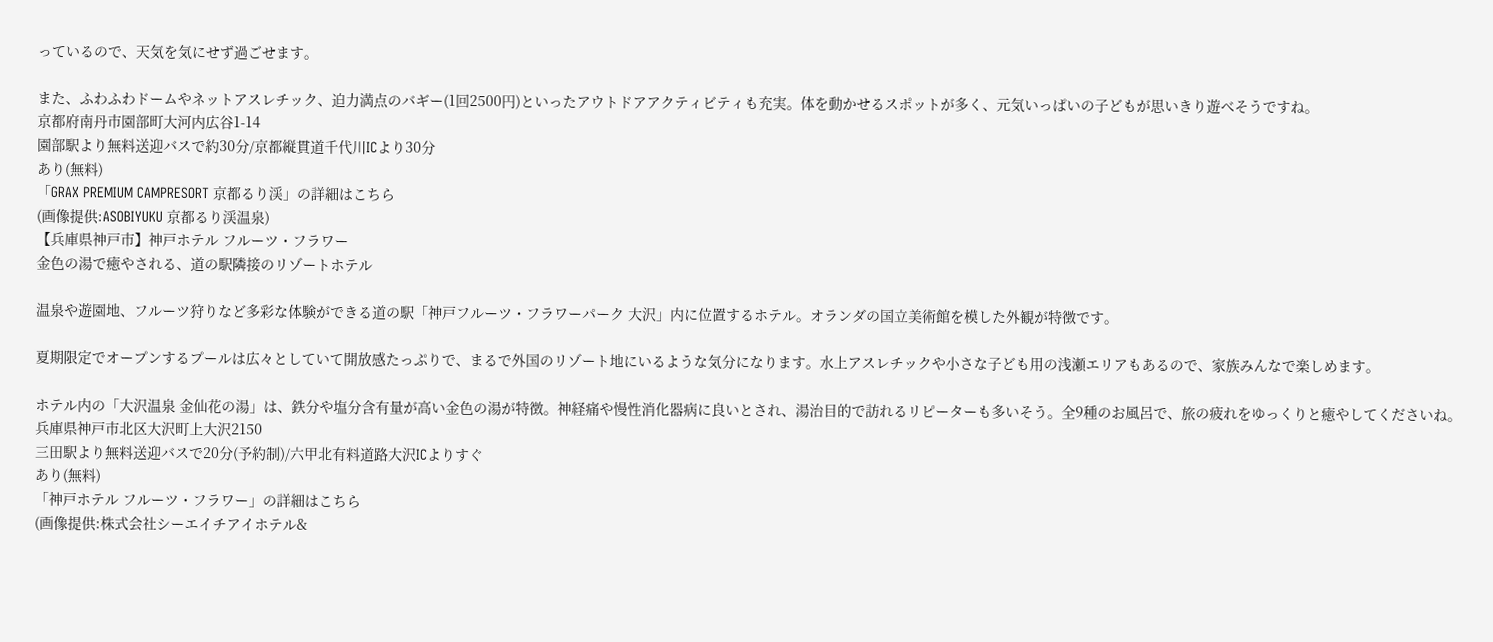っているので、天気を気にせず過ごせます。

また、ふわふわドームやネットアスレチック、迫力満点のバギー(1回2500円)といったアウトドアアクティビティも充実。体を動かせるスポットが多く、元気いっぱいの子どもが思いきり遊べそうですね。
京都府南丹市園部町大河内広谷1-14
園部駅より無料送迎バスで約30分/京都縦貫道千代川ICより30分
あり(無料)
「GRAX PREMIUM CAMPRESORT 京都るり渓」の詳細はこちら
(画像提供:ASOBIYUKU 京都るり渓温泉)
【兵庫県神戸市】神戸ホテル フルーツ・フラワー
金色の湯で癒やされる、道の駅隣接のリゾートホテル

温泉や遊園地、フルーツ狩りなど多彩な体験ができる道の駅「神戸フルーツ・フラワーパーク 大沢」内に位置するホテル。オランダの国立美術館を模した外観が特徴です。

夏期限定でオープンするプールは広々としていて開放感たっぷりで、まるで外国のリゾート地にいるような気分になります。水上アスレチックや小さな子ども用の浅瀬エリアもあるので、家族みんなで楽しめます。

ホテル内の「大沢温泉 金仙花の湯」は、鉄分や塩分含有量が高い金色の湯が特徴。神経痛や慢性消化器病に良いとされ、湯治目的で訪れるリピーターも多いそう。全9種のお風呂で、旅の疲れをゆっくりと癒やしてくださいね。
兵庫県神戸市北区大沢町上大沢2150
三田駅より無料送迎バスで20分(予約制)/六甲北有料道路大沢ICよりすぐ
あり(無料)
「神戸ホテル フルーツ・フラワー」の詳細はこちら
(画像提供:株式会社シーエイチアイホテル&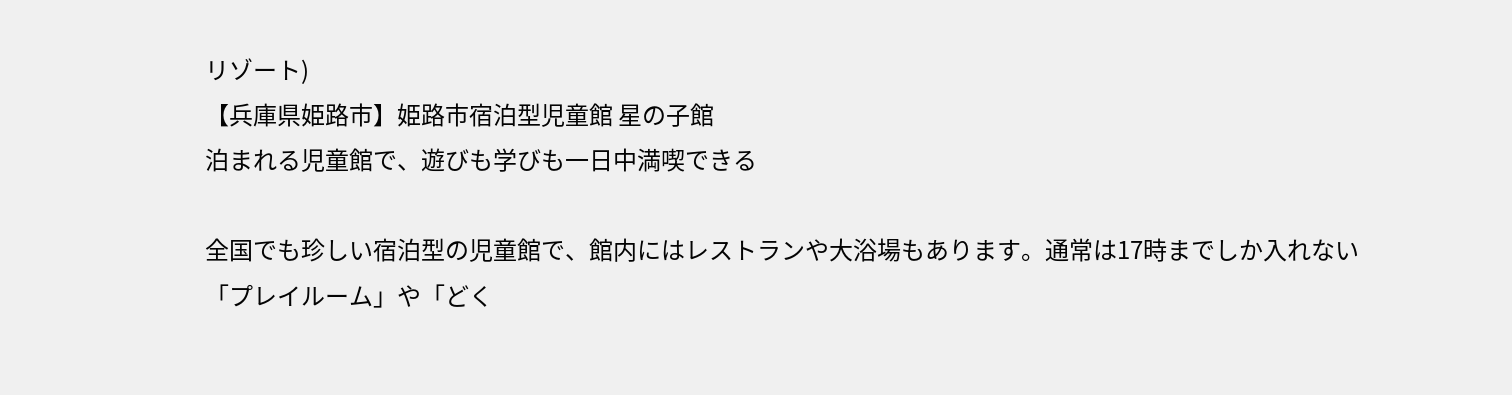リゾート)
【兵庫県姫路市】姫路市宿泊型児童館 星の子館
泊まれる児童館で、遊びも学びも一日中満喫できる

全国でも珍しい宿泊型の児童館で、館内にはレストランや大浴場もあります。通常は17時までしか入れない「プレイルーム」や「どく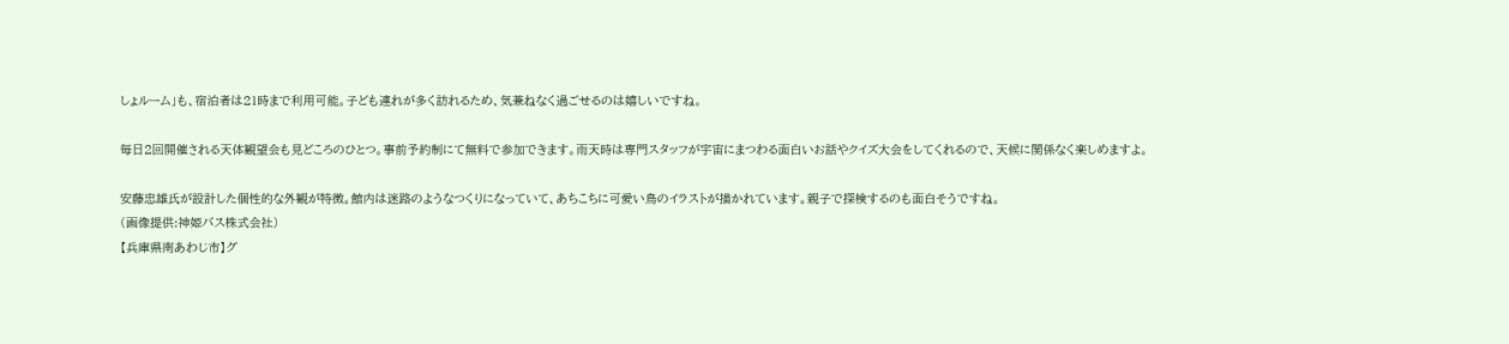しょルーム」も、宿泊者は21時まで利用可能。子ども連れが多く訪れるため、気兼ねなく過ごせるのは嬉しいですね。

毎日2回開催される天体観望会も見どころのひとつ。事前予約制にて無料で参加できます。雨天時は専門スタッフが宇宙にまつわる面白いお話やクイズ大会をしてくれるので、天候に関係なく楽しめますよ。

安藤忠雄氏が設計した個性的な外観が特徴。館内は迷路のようなつくりになっていて、あちこちに可愛い鳥のイラストが描かれています。親子で探検するのも面白そうですね。
(画像提供:神姫バス株式会社)
【兵庫県南あわじ市】グ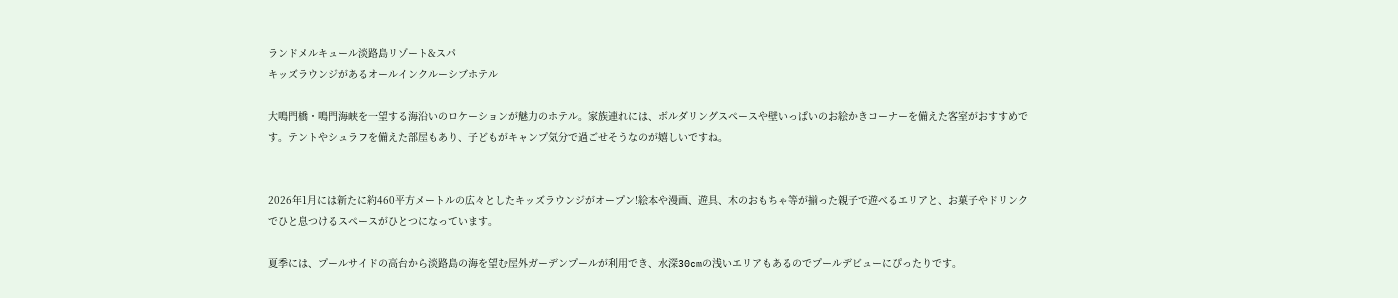ランドメルキュール淡路島リゾート&スパ
キッズラウンジがあるオールインクルーシブホテル

大鳴門橋・鳴門海峡を一望する海沿いのロケーションが魅力のホテル。家族連れには、ボルダリングスペースや壁いっぱいのお絵かきコーナーを備えた客室がおすすめです。テントやシュラフを備えた部屋もあり、子どもがキャンプ気分で過ごせそうなのが嬉しいですね。


2026年1月には新たに約460平方メートルの広々としたキッズラウンジがオープン!絵本や漫画、遊具、木のおもちゃ等が揃った親子で遊べるエリアと、お菓子やドリンクでひと息つけるスペースがひとつになっています。

夏季には、プールサイドの高台から淡路島の海を望む屋外ガーデンプールが利用でき、水深30cmの浅いエリアもあるのでプールデビューにぴったりです。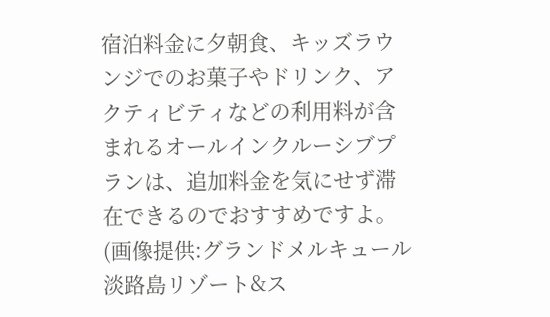宿泊料金に夕朝食、キッズラウンジでのお菓子やドリンク、アクティビティなどの利用料が含まれるオールインクルーシブプランは、追加料金を気にせず滞在できるのでおすすめですよ。
(画像提供:グランドメルキュール淡路島リゾート&ス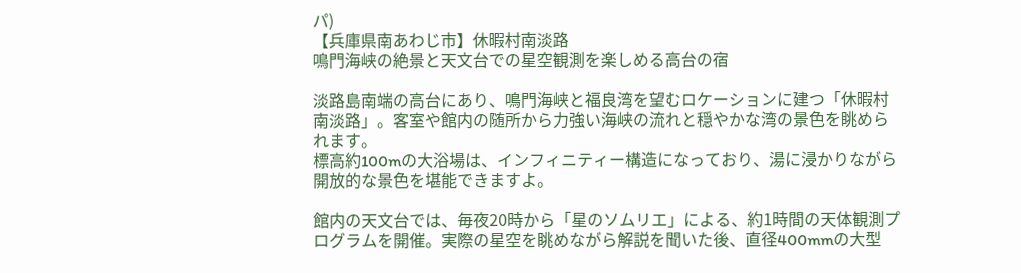パ)
【兵庫県南あわじ市】休暇村南淡路
鳴門海峡の絶景と天文台での星空観測を楽しめる高台の宿

淡路島南端の高台にあり、鳴門海峡と福良湾を望むロケーションに建つ「休暇村南淡路」。客室や館内の随所から力強い海峡の流れと穏やかな湾の景色を眺められます。
標高約100mの大浴場は、インフィニティー構造になっており、湯に浸かりながら開放的な景色を堪能できますよ。

館内の天文台では、毎夜20時から「星のソムリエ」による、約1時間の天体観測プログラムを開催。実際の星空を眺めながら解説を聞いた後、直径400mmの大型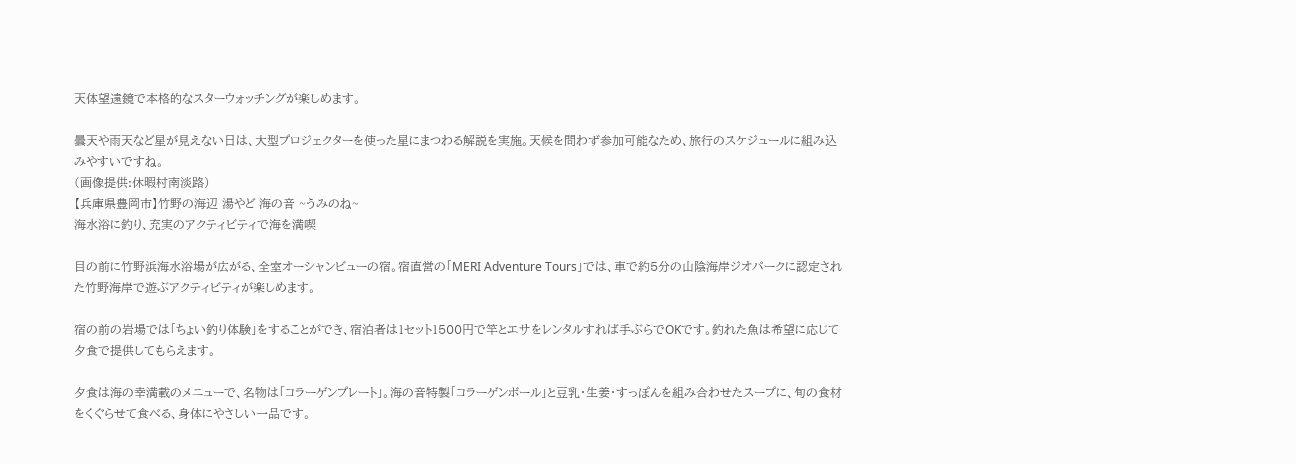天体望遠鏡で本格的なスターウォッチングが楽しめます。

曇天や雨天など星が見えない日は、大型プロジェクターを使った星にまつわる解説を実施。天候を問わず参加可能なため、旅行のスケジュールに組み込みやすいですね。
(画像提供:休暇村南淡路)
【兵庫県豊岡市】竹野の海辺 湯やど 海の音 ~うみのね~
海水浴に釣り、充実のアクティビティで海を満喫

目の前に竹野浜海水浴場が広がる、全室オーシャンビューの宿。宿直営の「MERI Adventure Tours」では、車で約5分の山陰海岸ジオパークに認定された竹野海岸で遊ぶアクティビティが楽しめます。

宿の前の岩場では「ちょい釣り体験」をすることができ、宿泊者は1セット1500円で竿とエサをレンタルすれば手ぶらでOKです。釣れた魚は希望に応じて夕食で提供してもらえます。

夕食は海の幸満載のメニューで、名物は「コラーゲンプレート」。海の音特製「コラーゲンボール」と豆乳・生姜・すっぽんを組み合わせたスープに、旬の食材をくぐらせて食べる、身体にやさしい一品です。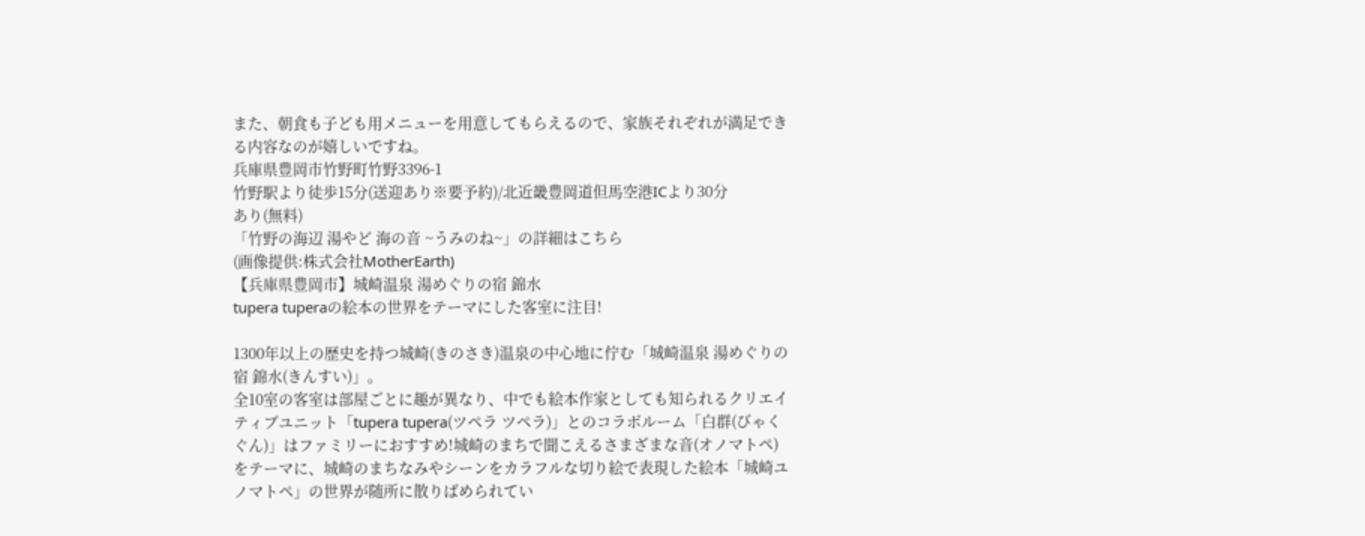また、朝食も子ども用メニューを用意してもらえるので、家族それぞれが満足できる内容なのが嬉しいですね。
兵庫県豊岡市竹野町竹野3396-1
竹野駅より徒歩15分(送迎あり※要予約)/北近畿豊岡道但馬空港ICより30分
あり(無料)
「竹野の海辺 湯やど 海の音 ~うみのね~」の詳細はこちら
(画像提供:株式会社MotherEarth)
【兵庫県豊岡市】城崎温泉 湯めぐりの宿 錦水
tupera tuperaの絵本の世界をテーマにした客室に注目!

1300年以上の歴史を持つ城崎(きのさき)温泉の中心地に佇む「城崎温泉 湯めぐりの宿 錦水(きんすい)」。
全10室の客室は部屋ごとに趣が異なり、中でも絵本作家としても知られるクリエイティブユニット「tupera tupera(ツペラ ツペラ)」とのコラボルーム「白群(びゃくぐん)」はファミリーにおすすめ!城崎のまちで聞こえるさまざまな音(オノマトペ)をテーマに、城崎のまちなみやシーンをカラフルな切り絵で表現した絵本「城崎ユノマトペ」の世界が随所に散りばめられてい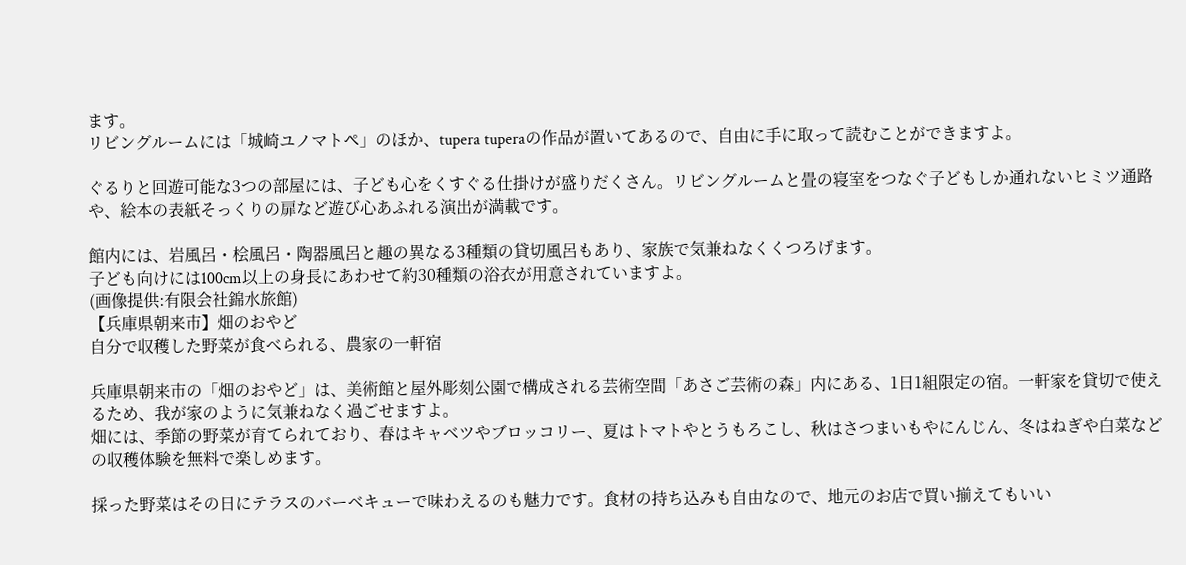ます。
リビングルームには「城崎ユノマトペ」のほか、tupera tuperaの作品が置いてあるので、自由に手に取って読むことができますよ。

ぐるりと回遊可能な3つの部屋には、子ども心をくすぐる仕掛けが盛りだくさん。リビングルームと畳の寝室をつなぐ子どもしか通れないヒミツ通路や、絵本の表紙そっくりの扉など遊び心あふれる演出が満載です。

館内には、岩風呂・桧風呂・陶器風呂と趣の異なる3種類の貸切風呂もあり、家族で気兼ねなくくつろげます。
子ども向けには100cm以上の身長にあわせて約30種類の浴衣が用意されていますよ。
(画像提供:有限会社錦水旅館)
【兵庫県朝来市】畑のおやど
自分で収穫した野菜が食べられる、農家の一軒宿

兵庫県朝来市の「畑のおやど」は、美術館と屋外彫刻公園で構成される芸術空間「あさご芸術の森」内にある、1日1組限定の宿。一軒家を貸切で使えるため、我が家のように気兼ねなく過ごせますよ。
畑には、季節の野菜が育てられており、春はキャベツやブロッコリー、夏はトマトやとうもろこし、秋はさつまいもやにんじん、冬はねぎや白菜などの収穫体験を無料で楽しめます。

採った野菜はその日にテラスのバーベキューで味わえるのも魅力です。食材の持ち込みも自由なので、地元のお店で買い揃えてもいい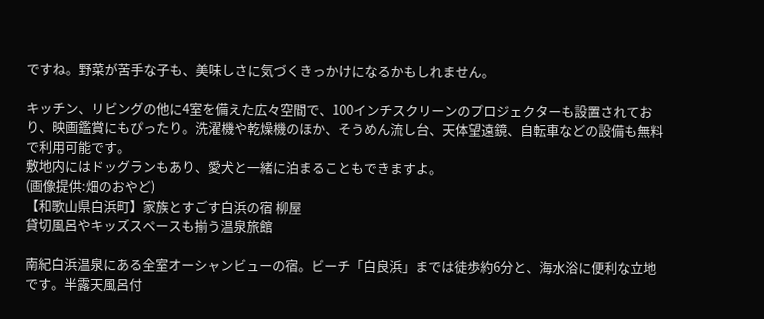ですね。野菜が苦手な子も、美味しさに気づくきっかけになるかもしれません。

キッチン、リビングの他に4室を備えた広々空間で、100インチスクリーンのプロジェクターも設置されており、映画鑑賞にもぴったり。洗濯機や乾燥機のほか、そうめん流し台、天体望遠鏡、自転車などの設備も無料で利用可能です。
敷地内にはドッグランもあり、愛犬と一緒に泊まることもできますよ。
(画像提供:畑のおやど)
【和歌山県白浜町】家族とすごす白浜の宿 柳屋
貸切風呂やキッズスペースも揃う温泉旅館

南紀白浜温泉にある全室オーシャンビューの宿。ビーチ「白良浜」までは徒歩約6分と、海水浴に便利な立地です。半露天風呂付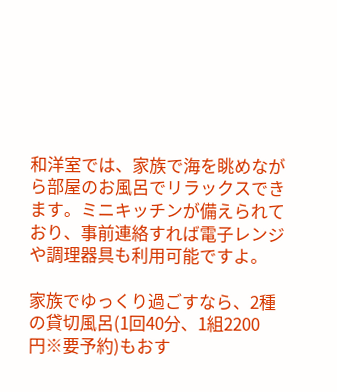和洋室では、家族で海を眺めながら部屋のお風呂でリラックスできます。ミニキッチンが備えられており、事前連絡すれば電子レンジや調理器具も利用可能ですよ。

家族でゆっくり過ごすなら、2種の貸切風呂(1回40分、1組2200円※要予約)もおす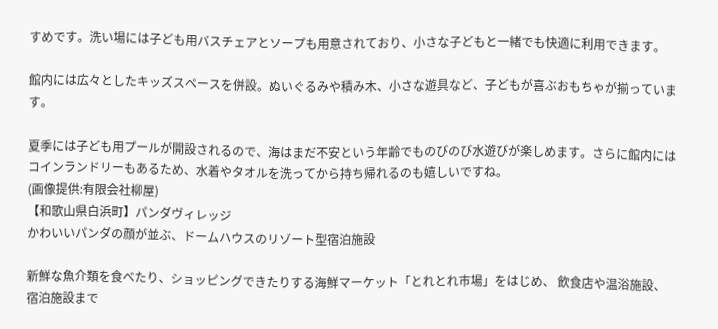すめです。洗い場には子ども用バスチェアとソープも用意されており、小さな子どもと一緒でも快適に利用できます。

館内には広々としたキッズスペースを併設。ぬいぐるみや積み木、小さな遊具など、子どもが喜ぶおもちゃが揃っています。

夏季には子ども用プールが開設されるので、海はまだ不安という年齢でものびのび水遊びが楽しめます。さらに館内にはコインランドリーもあるため、水着やタオルを洗ってから持ち帰れるのも嬉しいですね。
(画像提供:有限会社柳屋)
【和歌山県白浜町】パンダヴィレッジ
かわいいパンダの顔が並ぶ、ドームハウスのリゾート型宿泊施設

新鮮な魚介類を食べたり、ショッピングできたりする海鮮マーケット「とれとれ市場」をはじめ、 飲食店や温浴施設、宿泊施設まで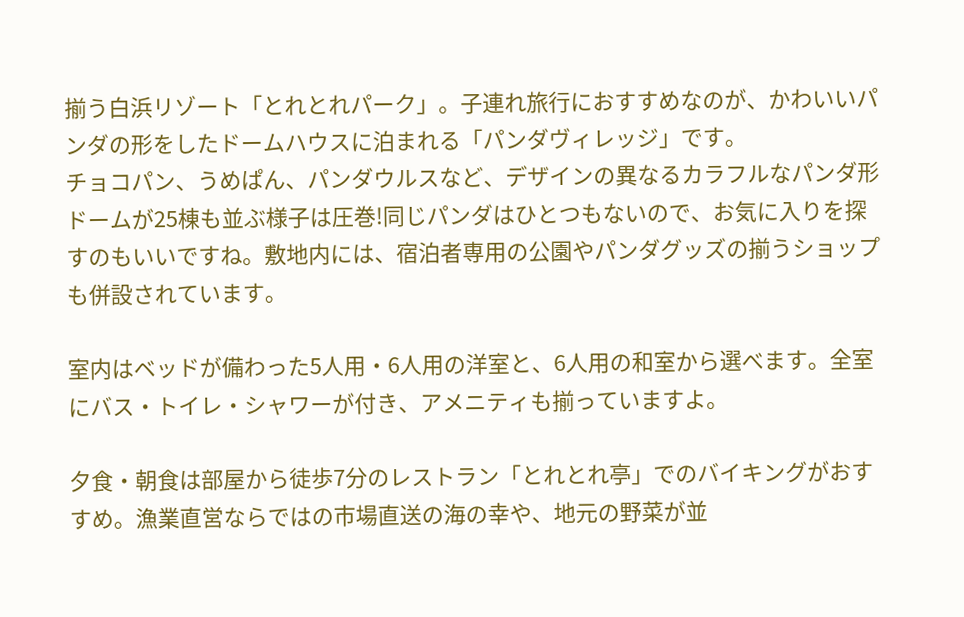揃う白浜リゾート「とれとれパーク」。子連れ旅行におすすめなのが、かわいいパンダの形をしたドームハウスに泊まれる「パンダヴィレッジ」です。
チョコパン、うめぱん、パンダウルスなど、デザインの異なるカラフルなパンダ形ドームが25棟も並ぶ様子は圧巻!同じパンダはひとつもないので、お気に入りを探すのもいいですね。敷地内には、宿泊者専用の公園やパンダグッズの揃うショップも併設されています。

室内はベッドが備わった5人用・6人用の洋室と、6人用の和室から選べます。全室にバス・トイレ・シャワーが付き、アメニティも揃っていますよ。

夕食・朝食は部屋から徒歩7分のレストラン「とれとれ亭」でのバイキングがおすすめ。漁業直営ならではの市場直送の海の幸や、地元の野菜が並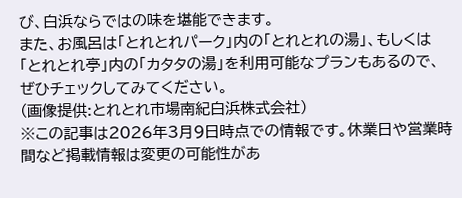び、白浜ならではの味を堪能できます。
また、お風呂は「とれとれパーク」内の「とれとれの湯」、もしくは「とれとれ亭」内の「カタタの湯」を利用可能なプランもあるので、ぜひチェックしてみてください。
(画像提供:とれとれ市場南紀白浜株式会社)
※この記事は2026年3月9日時点での情報です。休業日や営業時間など掲載情報は変更の可能性があ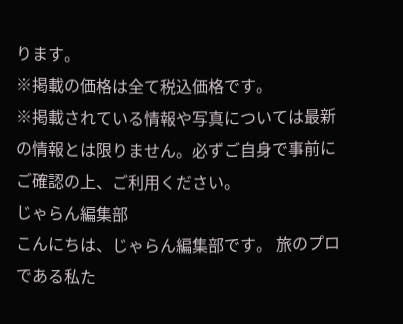ります。
※掲載の価格は全て税込価格です。
※掲載されている情報や写真については最新の情報とは限りません。必ずご自身で事前にご確認の上、ご利用ください。
じゃらん編集部
こんにちは、じゃらん編集部です。 旅のプロである私た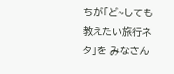ちが「ど~しても教えたい旅行ネタ」を みなさん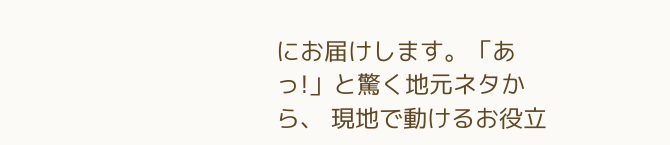にお届けします。「あっ!」と驚く地元ネタから、 現地で動けるお役立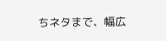ちネタまで、幅広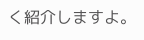く紹介しますよ。